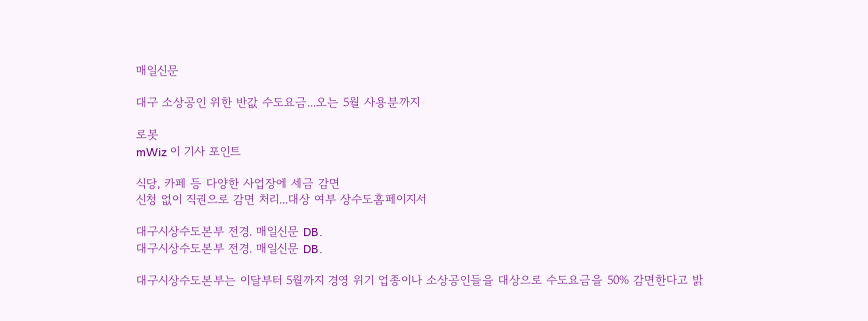매일신문

대구 소상공인 위한 반값 수도요금...오는 5월 사용분까지

로봇
mWiz 이 기사 포인트

식당, 카페 등 다양한 사업장에 세금 감면
신청 없이 직권으로 감면 처리...대상 여부 상수도홈페이지서

대구시상수도본부 전경. 매일신문 DB.
대구시상수도본부 전경. 매일신문 DB.

대구시상수도본부는 이달부터 5월까지 경영 위기 업종이나 소상공인들을 대상으로 수도요금을 50% 감면한다고 밝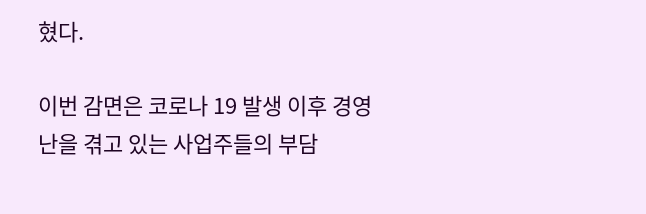혔다.

이번 감면은 코로나 19 발생 이후 경영난을 겪고 있는 사업주들의 부담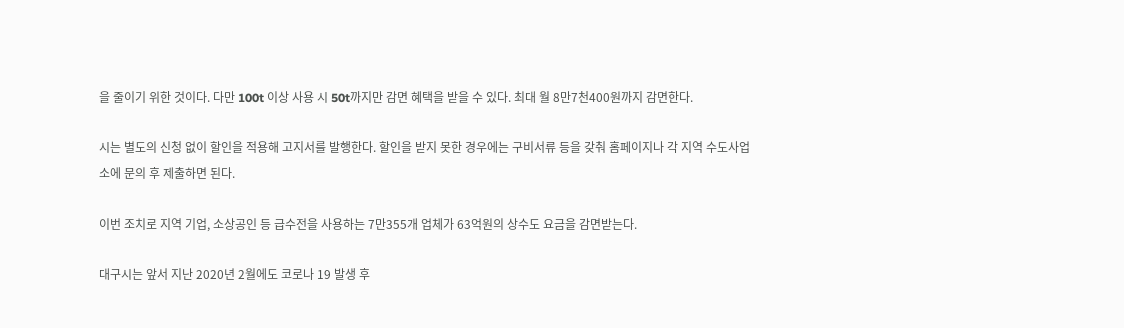을 줄이기 위한 것이다. 다만 100t 이상 사용 시 50t까지만 감면 혜택을 받을 수 있다. 최대 월 8만7천400원까지 감면한다.

시는 별도의 신청 없이 할인을 적용해 고지서를 발행한다. 할인을 받지 못한 경우에는 구비서류 등을 갖춰 홈페이지나 각 지역 수도사업소에 문의 후 제출하면 된다.

이번 조치로 지역 기업, 소상공인 등 급수전을 사용하는 7만355개 업체가 63억원의 상수도 요금을 감면받는다.

대구시는 앞서 지난 2020년 2월에도 코로나 19 발생 후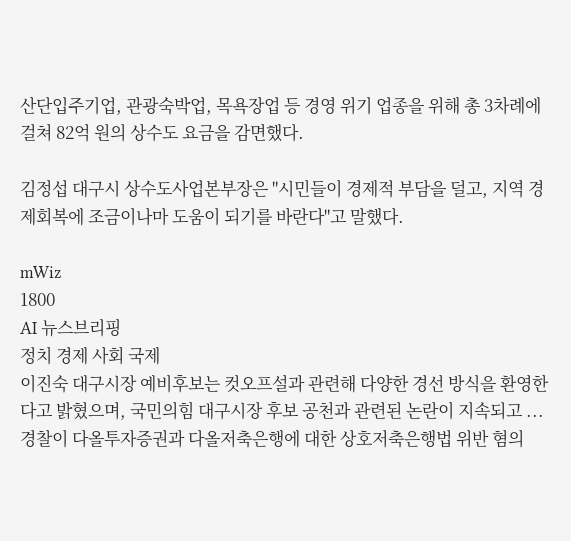산단입주기업, 관광숙박업, 목욕장업 등 경영 위기 업종을 위해 총 3차례에 걸쳐 82억 원의 상수도 요금을 감면했다.

김정섭 대구시 상수도사업본부장은 "시민들이 경제적 부담을 덜고, 지역 경제회복에 조금이나마 도움이 되기를 바란다"고 말했다.

mWiz
1800
AI 뉴스브리핑
정치 경제 사회 국제
이진숙 대구시장 예비후보는 컷오프설과 관련해 다양한 경선 방식을 환영한다고 밝혔으며, 국민의힘 대구시장 후보 공천과 관련된 논란이 지속되고 ...
경찰이 다올투자증권과 다올저축은행에 대한 상호저축은행법 위반 혐의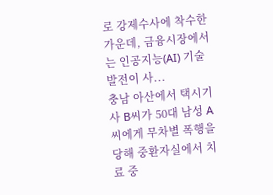로 강제수사에 착수한 가운데, 금융시장에서는 인공지능(AI) 기술 발전이 사...
충남 아산에서 택시기사 B씨가 50대 남성 A씨에게 무차별 폭행을 당해 중환자실에서 치료 중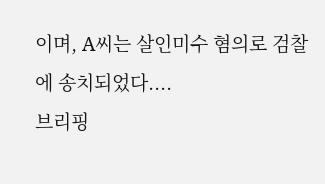이며, A씨는 살인미수 혐의로 검찰에 송치되었다....
브리핑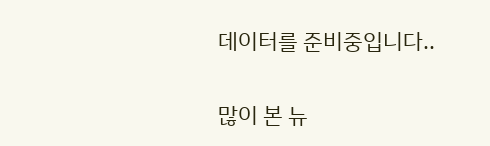데이터를 준비중입니다..

많이 본 뉴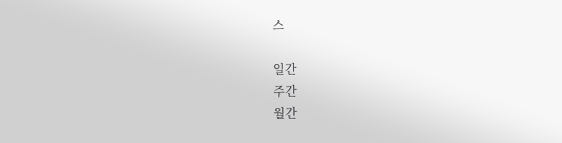스

일간
주간
월간